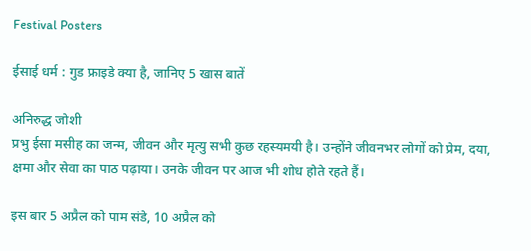Festival Posters

ईसाई धर्म : गुड फ्राइडे क्या है, जानिए 5 खास बातें

अनिरुद्ध जोशी
प्रभु ईसा मसीह का जन्म, जीवन और मृत्यु सभी कुछ रहस्यमयी है। उन्होंने जीवनभर लोगों को प्रेम, दया, क्षमा और सेवा का पाठ पढ़ाया। उनके जीवन पर आज भी शोध होते रहते हैं।

इस बार 5 अप्रैल को पाम संडे, 10 अप्रैल को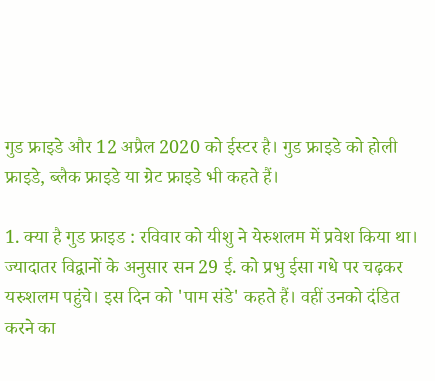गुड फ्राइडे और 12 अप्रैल 2020 को ईस्टर है। गुड फ्राइडे को होली फ्राइडे, ब्लैक फ्राइडे या ग्रेट फ्राइडे भी कहते हैं।

1. क्या है गुड फ्राइड : रविवार को यीशु ने येरुशलम में प्रवेश किया था। ज्यादातर विद्वानों के अनुसार सन 29 ई. को प्रभु ईसा गधे पर चढ़कर यरुशलम पहुंचे। इस दिन को 'पाम संडे' कहते हैं। वहीं उनको दंडित करने का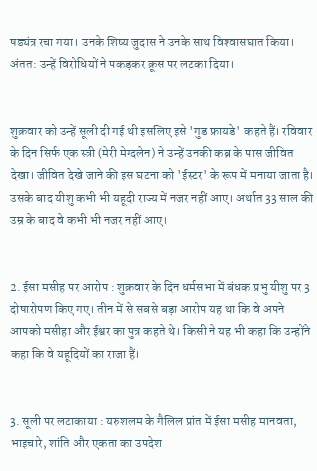षड्यंत्र रचा गया। उनके शिष्य जुदास ने उनके साथ विश्‍वासघात किया। अंतत: उन्हें विरोधियों ने पकड़कर क्रूस पर लटका दिया।


शुक्रवार को उन्हें सूली दी गई थी इसलिए इसे 'गुड फ्रायडे' कहते हैं। रविवार के दिन सिर्फ एक स्त्री (मेरी मेग्दलेन) ने उन्हें उनकी कब्र के पास जीवित देखा। जीवित देखे जाने की इस घटना को 'ईस्टर' के रूप में मनाया जाता है। उसके बाद यीशु कभी भी यहूदी राज्य में नजर नहीं आए। अर्थात 33 साल की उम्र के बाद वे कभी भी नजर नहीं आए।


2. ईसा मसीह पर आरोप : शुक्रवार के दिन धर्मसभा में बंधक प्रभु यीशु पर 3 दोषारोपण किए गए। तीन में से सबसे बड़ा आरोप यह था कि वे अपने आपको मसीहा और ईश्वर का पुत्र कहते थे। किसी ने यह भी कहा कि उन्होंने कहा कि वे यहूदियों का राजा हैं।


3. सूली पर लटाकाया : यरुशलम के गैलिल प्रांत में ईसा मसीह मानवता, भाइचारे, शांति और एकता का उपदेश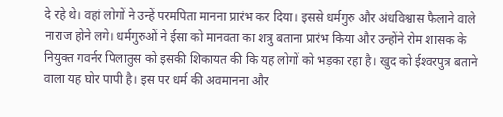दे रहे थे। वहां लोगों ने उन्हें परमपिता मानना प्रारंभ कर दिया। इससे धर्मगुरु और अंधविश्वास फैलाने वाले नाराज होने लगे। धर्मगुरुओं ने ईसा को मानवता का शत्रु बताना प्रारंभ किया और उन्होंने रोम शासक के नियुक्त गवर्नर पिलातुस को इसकी शिकायत की कि यह लोगों को भड़का रहा है। खुद को ईश्‍वरपुत्र बताने वाला यह घोर पापी है। इस पर धर्म की अवमानना और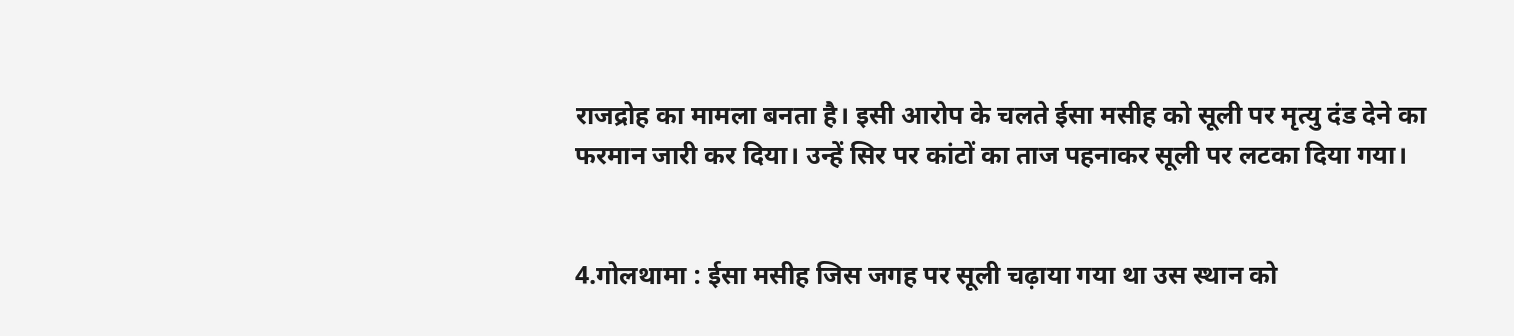राजद्रोह का मामला बनता है। इसी आरोप के चलते ईसा मसीह को सूली पर मृत्यु दंड देने का फरमान जारी कर दिया। उन्हें सिर पर कांटों का ताज पहनाकर सूली पर लटका दिया गया।


4.गोलथामा : ईसा मसीह जिस जगह पर सूली चढ़ाया गया था उस स्थान को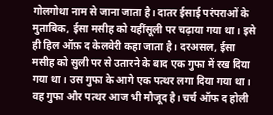गोलगोथा नाम से जाना जाता है। दातर ईसाई परंपराओं के मुताबिक, ईसा मसीह को यहींसूली पर चढ़ाया गया था। इसे ही हिल ऑफ़ द केलवेरी कहा जाता है। दरअसल, ईसा मसीह को सुली पर से उतारने के बाद एक गुफा में रख दिया गया था। उस गुफा के आगे एक पत्थर लगा दिया गया था। वह गुफा और पत्थर आज भी मौजूद है। चर्च ऑफ द होली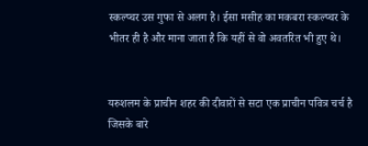स्कल्प्चर उस गुफा से अलग है। ईसा मसीह का मकबरा स्कल्प्चर के भीतर ही है और माना जाता है कि यहीं से वो अवतरित भी हुए थे।


यरुशलम के प्राचीन शहर की दीवारों से सटा एक प्राचीन पवित्र चर्च है जिसके बारे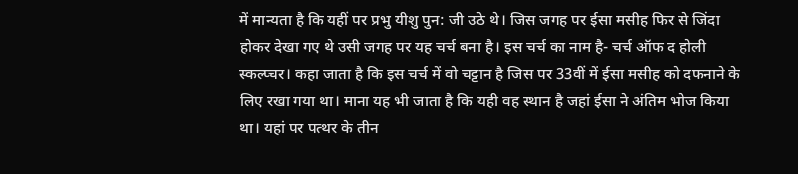में मान्यता है कि यहीं पर प्रभु यीशु पुन: जी उठे थे। जिस जगह पर ईसा मसीह फिर से जिंदा होकर देखा गए थे उसी जगह पर यह चर्च बना है। इस चर्च का नाम है- चर्च ऑफ द होली स्कल्प्चर। कहा जाता है कि इस चर्च में वो चट्टान है जिस पर 33वीं में ईसा मसीह को दफनाने के लिए रखा गया था। माना यह भी जाता है कि यही वह स्थान है जहां ईसा ने अंतिम भोज किया था। यहां पर पत्थर के तीन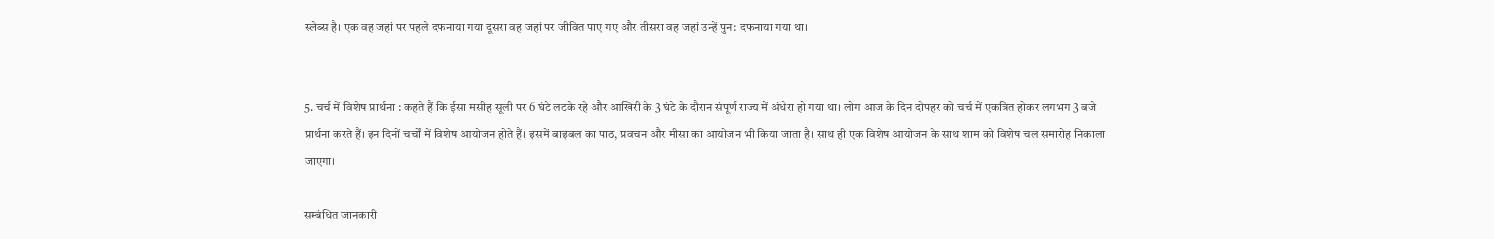स्लेब्स है। एक वह जहां पर पहले दफनाया गया दूसरा वह जहां पर जीवित पाए गए और तीसरा वह जहां उन्हें पुन: दफनाया गया था।


5. चर्च में विशेष प्रार्थना : कहते हैं कि ईसा मसीह सूली पर 6 घंटे लटके रहे और आखिरी के 3 घंटे के दौरान संपूर्ण राज्य में अंधेरा हो गया था। लोग आज के दिन दोपहर को चर्च में एकत्रित होकर लगभग 3 बजे प्रार्थना करते हैं। इन दिनों चर्चों में विशेष आयोजन होते हैं। इसमें बाइबल का पाठ, प्रवचन और मीसा का आयोजन भी किया जाता है। साथ ही एक विशेष आयोजन के साथ शाम को विशेष चल समारोह निकाला जाएगा।

सम्बंधित जानकारी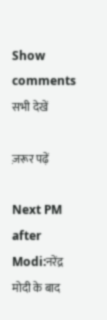Show comments
सभी देखें

ज़रूर पढ़ें

Next PM after Modi:नरेंद्र मोदी के बाद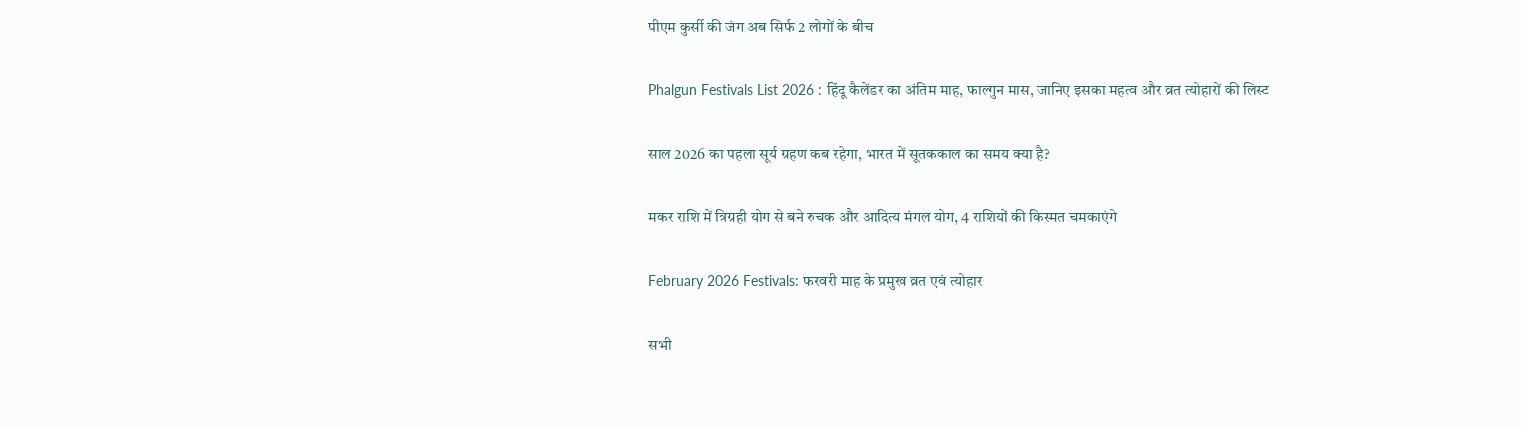पीएम कुर्सी की जंग अब सिर्फ 2 लोगों के बीच

Phalgun Festivals List 2026 : हिंदू कैलेंडर का अंतिम माह, फाल्गुन मास, जानिए इसका महत्व और व्रत त्योहारों की लिस्ट

साल 2026 का पहला सूर्य ग्रहण कब रहेगा, भारत में सूतककाल का समय क्या है?

मकर राशि में त्रिग्रही योग से बने रुचक और आदित्य मंगल योग, 4 राशियों की किस्मत चमकाएंगे

February 2026 Festivals: फरवरी माह के प्रमुख व्रत एवं त्योहार

सभी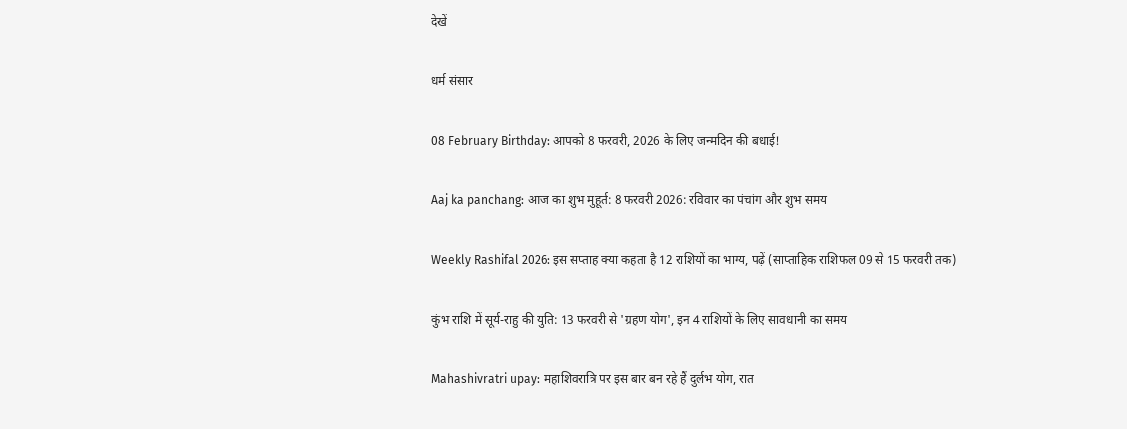देखें

धर्म संसार

08 February Birthday: आपको 8 फरवरी, 2026 के लिए जन्मदिन की बधाई!

Aaj ka panchang: आज का शुभ मुहूर्त: 8 फरवरी 2026: रविवार का पंचांग और शुभ समय

Weekly Rashifal 2026: इस सप्ताह क्या कहता है 12 राशियों का भाग्य, पढ़ें (साप्ताहिक राशिफल 09 से 15 फरवरी तक)

कुंभ राशि में सूर्य-राहु की युति: 13 फरवरी से 'ग्रहण योग', इन 4 राशियों के लिए सावधानी का समय

Mahashivratri upay: महाशिवरात्रि पर इस बार बन रहे हैं दुर्लभ योग, रात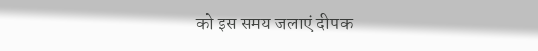को इस समय जलाएं दीपक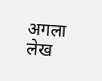अगला लेख